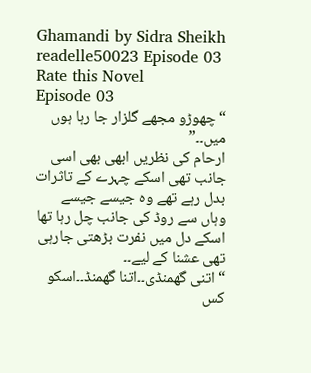Ghamandi by Sidra Sheikh readelle50023 Episode 03
Rate this Novel
Episode 03
“چھوڑو مجھے گلزار جا رہا ہوں میں۔۔”
ارحام کی نظریں ابھی بھی اسی جانب تھی اسکے چہرے کے تاثرات بدل رہے تھے وہ جیسے جیسے وہاں سے روڈ کی جانب چل رہا تھا اسکے دل میں نفرت بڑھتی جارہی تھی عشنا کے لیے۔۔
“اتنی گھمنڈی۔۔اتنا گھمنڈ۔۔اسکو کس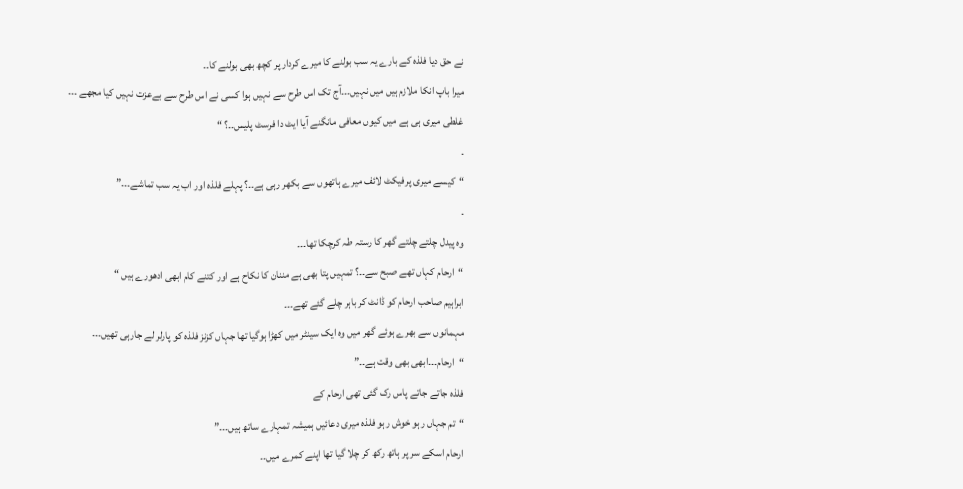نے حق دیا فلذہ کے بارے یہ سب بولنے کا میرے کردار پر کچھ بھی بولنے کا۔۔
میرا باپ انکا ملازم ہیں میں نہیں۔۔۔آج تک اس طرح سے نہیں ہوا کسی نے اس طرح سے بےعزت نہیں کیا مجھے ۔۔۔
غلطی میری ہی ہے میں کیوں معافی مانگنے آیا ایٹ دا فرسٹ پلیس۔۔؟ “
۔
“کیسے میری پرفیکٹ لائف میرے ہاتھوں سے بکھر رہی ہے۔۔؟ پہلے فلذہ اور اب یہ سب تماشے۔۔۔”
۔
وہ پیدل چلتے چلتے گھر کا رستہ طہ کرچکا تھا۔۔۔
“ارحام کہاں تھے صبح سے۔۔؟ تمہیں پتا بھی ہے مننان کا نکاح ہے اور کتنے کام ابھی ادھورے ہیں “
ابراہیم صاحب ارحام کو ڈانٹ کر باہر چلے گئے تھے۔۔۔
مہمانوں سے بھرے ہوئے گھر میں وہ ایک سینٹر میں کھڑا ہوگیا تھا جہاں کزنز فلذہ کو پارلر لے جارہی تھیں۔۔۔
“ارحام۔۔۔ابھی بھی وقت ہے۔۔”
فلذہ جاتے جاتے پاس رک گئی تھی ارحام کے
“تم جہاں رہو خوش رہو فلذہ میری دعائیں ہمیشہ تمہارے ساتھ ہیں۔۔۔”
ارحام اسکے سر پر ہاتھ رکھ کر چلا گیا تھا اپنے کمرے میں۔۔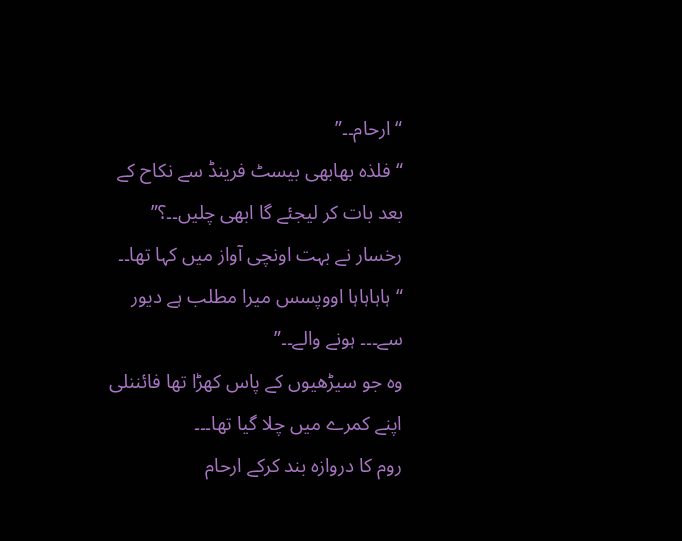“ارحام۔۔”
“فلذہ بھابھی بیسٹ فرینڈ سے نکاح کے بعد بات کر لیجئے گا ابھی چلیں۔۔؟”
رخسار نے بہت اونچی آواز میں کہا تھا۔۔
“ہاہاہاہا اووپسس میرا مطلب ہے دیور سے۔۔۔ ہونے والے۔۔”
وہ جو سیڑھیوں کے پاس کھڑا تھا فائننلی اپنے کمرے میں چلا گیا تھا۔۔۔
روم کا دروازہ بند کرکے ارحام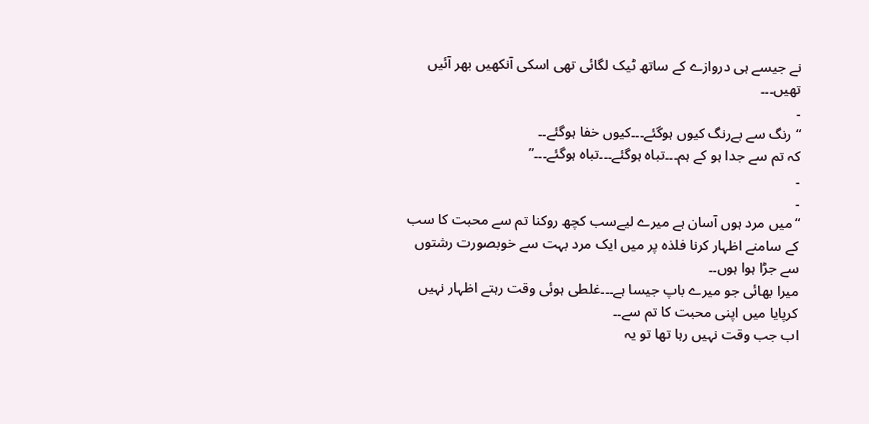نے جیسے ہی دروازے کے ساتھ ٹیک لگائی تھی اسکی آنکھیں بھر آئیں تھیں۔۔۔
۔
“رنگ سے بےرنگ کیوں ہوگئے۔۔۔کیوں خفا ہوگئے۔۔
کہ تم سے جدا ہو کے ہم۔۔۔تباہ ہوگئے۔۔۔تباہ ہوگئے۔۔۔”
۔
۔
“میں مرد ہوں آسان ہے میرے لیےسب کچھ روکنا تم سے محبت کا سب کے سامنے اظہار کرنا فلذہ پر میں ایک مرد بہت سے خوبصورت رشتوں سے جڑا ہوا ہوں۔۔
میرا بھائی جو میرے باپ جیسا ہے۔۔۔غلطی ہوئی وقت رہتے اظہار نہیں کرپایا میں اپنی محبت کا تم سے۔۔
اب جب وقت نہیں رہا تھا تو یہ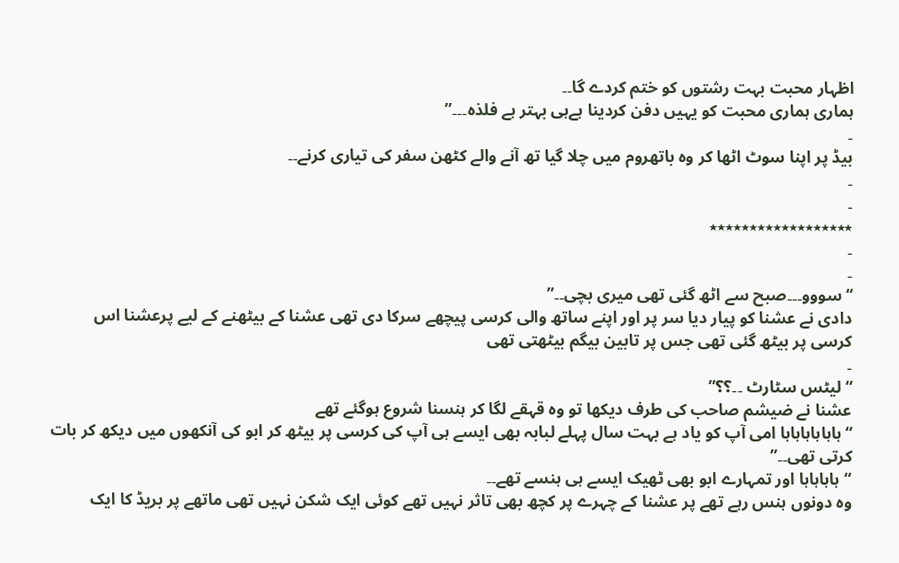اظہار محبت بہت رشتوں کو ختم کردے گا۔۔
ہماری ہماری محبت کو یہیں دفن کردینا ہےہی بہتر ہے فلذہ۔۔۔”
۔
بیڈ پر اپنا سوٹ اٹھا کر وہ باتھروم میں چلا گیا تھ آنے والے کٹھن سفر کی تیاری کرنے۔۔
۔
۔
٭٭٭٭٭٭٭٭٭٭٭٭٭٭٭٭٭٭
۔
۔
“سووو۔۔۔صبح سے اٹھ گئی تھی میری بچی۔۔”
دادی نے عشنا کو پیار دیا سر پر اور اپنے ساتھ والی کرسی پیچھے سرکا دی تھی عشنا کے بیٹھنے کے لیے پرعشنا اس کرسی پر بیٹھ گئی تھی جس پر تابین بیگم بیٹھتی تھی
۔
“لیٹس سٹارٹ ۔۔؟؟”
عشنا نے ضیشم صاحب کی طرف دیکھا تو وہ قہقے لگا کر ہنسنا شروع ہوگئے تھے
“ہاہاہاہاہاہا امی آپ کو یاد ہے بہت سال پہلے لبابہ بھی ایسے ہی آپ کی کرسی پر بیٹھ کر ابو کی آنکھوں میں دیکھ کر بات کرتی تھی۔۔”
“ہاہاہاہا اور تمہارے ابو بھی ٹھیک ایسے ہی ہنسے تھے۔۔
وہ دونوں ہنس رہے تھے پر عشنا کے چہرے پر کچھ بھی تاثر نہیں تھے کوئی ایک شکن نہیں تھی ماتھے پر بریڈ کا ایک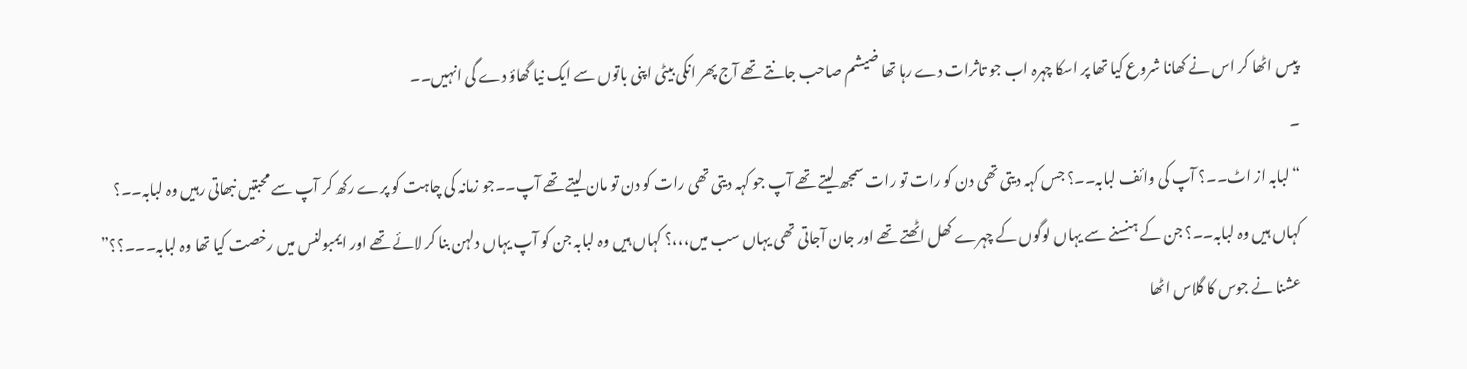پیس اٹھا کر اس نے کھانا شروع کیا تھا پر اسکا چہرہ اب جو تاثرات دے رہا تھا ضیشم صاحب جانتے تھے آج پھر انکی بیٹی اپنی باتوں سے ایک نیا گھاؤ دے گی انہیں۔۔
۔
“لبابہ از اٹ۔۔؟ آپ کی وائف لبابہ۔۔؟ جس کہہ دیتی تھی دن کو رات تو رات سمجھ لیتے تھے آپ جو کہہ دیتی تھی رات کو دن تو مان لیتے تھے آپ۔۔جو زمانہ کی چاہت کو پرے رکھ کر آپ سے محبتیں نبھاتی رہیں وہ لبابہ۔۔؟
کہاں ہیں وہ لبابہ۔۔؟ جن کے ہنسنے سے یہاں لوگوں کے چہرے کھل اٹھتے تھے اور جان آجاتی تھی یہاں سب میں،،،؟ کہاں ہیں وہ لبابہ جن کو آپ یہاں دلہن بنا کر لائے تھے اور ایمبولنس میں رخصت کیا تھا وہ لبابہ۔۔۔؟؟”
عشنا نے جوس کا گلاس اٹھا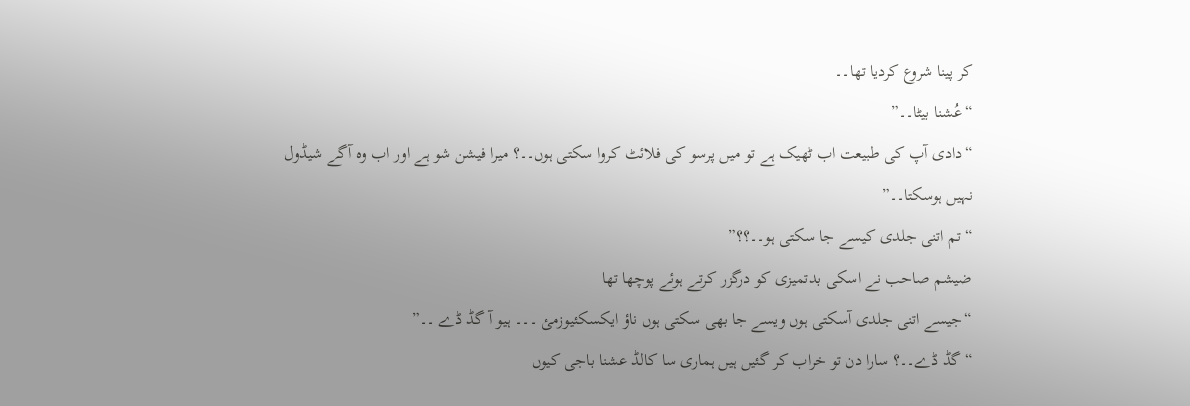کر پینا شروع کردیا تھا۔۔
“عُشنا بیٹا۔۔”
“دادی آپ کی طبیعت اب ٹھیک ہے تو میں پرسو کی فلائٹ کروا سکتی ہوں۔۔؟ میرا فیشن شو ہے اور اب وہ آگے شیڈول نہیں ہوسکتا۔۔”
“تم اتنی جلدی کیسے جا سکتی ہو۔۔؟؟”
ضیشم صاحب نے اسکی بدتمیزی کو درگزر کرتے ہوئے پوچھا تھا
“جیسے اتنی جلدی آسکتی ہوں ویسے جا بھی سکتی ہوں ناؤ ایکسکئیوزمئ ۔۔۔ ہیو آ گڈ ڈے ۔۔”
“گڈ ڈے۔۔؟ سارا دن تو خراب کر گئیں ہیں ہماری سا کالڈ عشنا باجی کیوں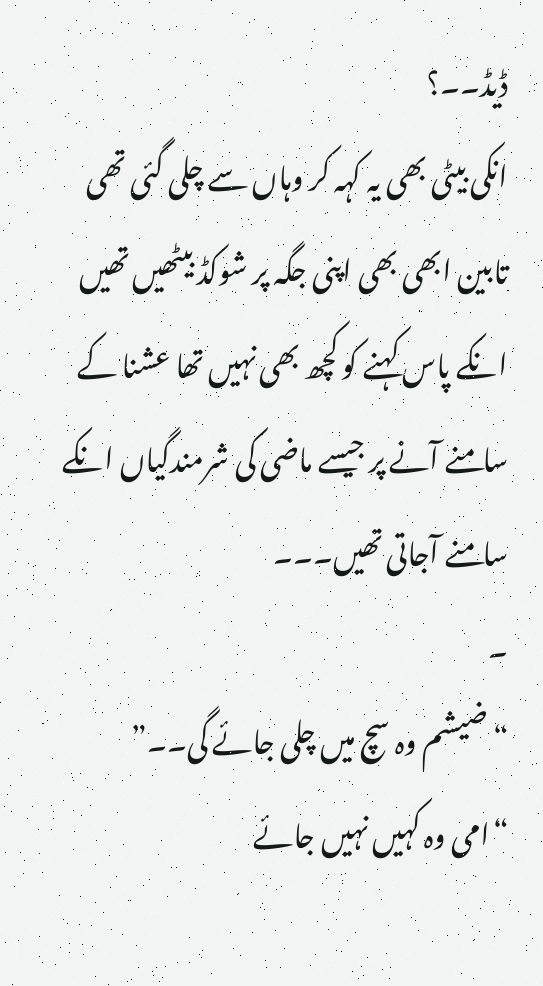ڈیڈ۔۔؟
انکی بیٹی بھی یہ کہہ کر وہاں سے چلی گئی تھی
تابین ابھی بھی اپنی جگہ پر شوکڈ بیٹھیں تھیں انکے پاس کہنے کو کچھ بھی نہیں تھا عشنا کے سامنے آنے پر جیسے ماضی کی شرمندگیاں انکے سامنے آجاتی تھیں۔۔۔
۔
“ضیشم وہ سچ میں چلی جائے گی۔۔”
“امی وہ کہیں نہیں جائے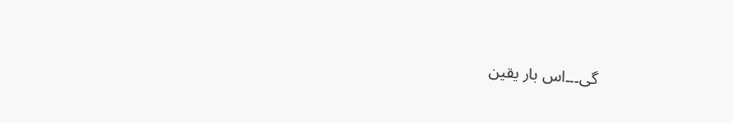گی۔۔۔اس بار یقین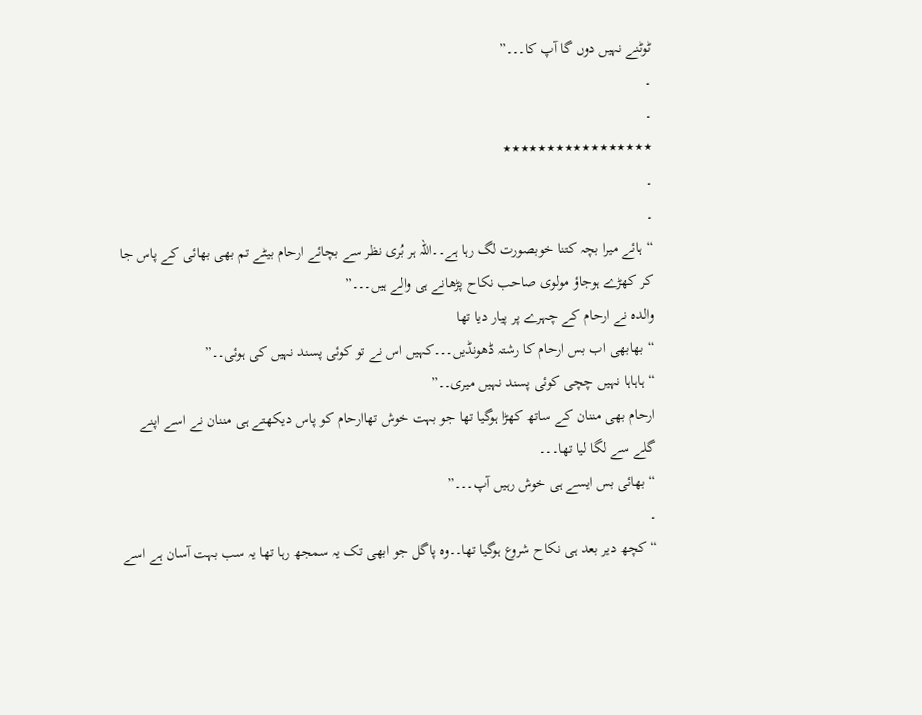ٹوٹنے نہیں دوں گا آپ کا۔۔۔”
۔
۔
٭٭٭٭٭٭٭٭٭٭٭٭٭٭٭٭٭
۔
۔
“ہائے میرا بچہ کتنا خوبصورت لگ رہا ہے۔۔اللہ ہر بُری نظر سے بچائے ارحام بیٹے تم بھی بھائی کے پاس جا کر کھڑے ہوجاؤ مولوی صاحب نکاح پڑھانے ہی والے ہیں۔۔۔”
والدہ نے ارحام کے چہرے پر پیار دیا تھا
“بھابھی اب بس ارحام کا رشتہ ڈھونڈیں۔۔۔کہیں اس نے تو کوئی پسند نہیں کی ہوئی۔۔”
“ہاہاہا نہیں چچی کوئی پسند نہیں میری۔۔”
ارحام بھی مننان کے ساتھ کھڑا ہوگیا تھا جو بہت خوش تھاارحام کو پاس دیکھتے ہی مننان نے اسے اپنے گلے سے لگا لیا تھا۔۔۔
“بھائی بس ایسے ہی خوش رہیں آپ۔۔۔”
۔
“کچھ دیر بعد ہی نکاح شروع ہوگیا تھا۔۔وہ پاگل جو ابھی تک یہ سمجھ رہا تھا یہ سب بہت آسان ہے اسے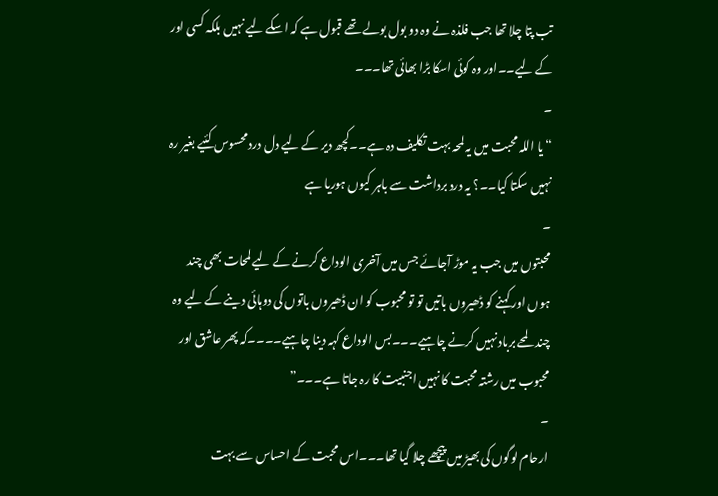تب پتا چلا تھا جب فلذہ نے وہ دو بول بولے تھے قبول ہے کہ اسکے لیے نہیں بلکہ کسی اور کے لیے۔۔اور وہ کوئی اسکا بڑا بھائی تھا۔۔۔
۔
“یا اللہ محبت میں یہ لمحہ بہت تکلیف دہ ہے۔۔کچھ دیر کے لیے دل درد محسوس کئیے بغیر رہ نہیں سکتا کیا۔۔؟ یہ درد برداشت سے باہر کیوں ہوریا ہے
۔
محبتوں میں جب یہ موڑ آجائے جس میں آخری الوداع کرنے کے لیے لمحات بھی چند ہوں اور کہنے کو ڈھیروں باتیں تو تو محبوب کو ان ڈھیروں باتوں کی دوہائی دینے کے لیے وہ چند لمحے برباد نہیں کرنے چاہیے۔۔۔بس الوداع کہہ دینا چاہیے۔۔۔۔کہ پھر عاشق اور محبوب میں رشتہ محبت کا نہیں اجنبیت کا رہ جاتا ہے۔۔۔”
۔
ارحام لوگوں کی بھیڑ میں پیچھے چلا گیا تھا۔۔۔اس محبت کے احساس سے بہت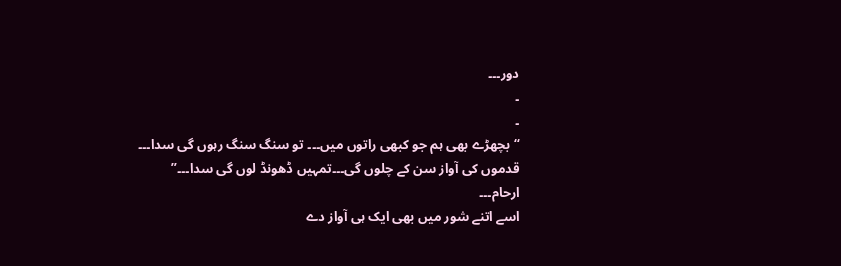دور۔۔۔
۔
۔
“بچھڑے بھی ہم جو کبھی راتوں میں۔۔۔ تو سنگ سنگ رہوں گی سدا۔۔۔
قدموں کی آواز سن کے چلوں گی۔۔۔تمہیں ڈھونڈ لوں گی سدا۔۔۔”
ارحام۔۔۔
اسے اتنے شور میں بھی ایک ہی آواز دے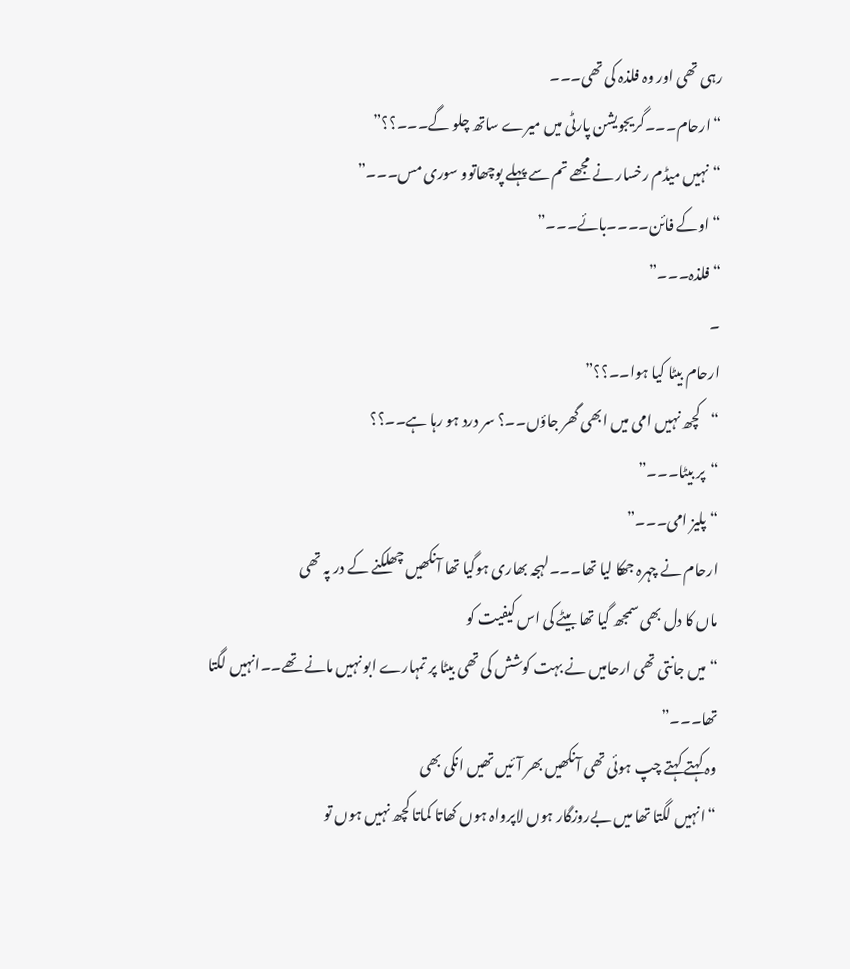رہی تھی اور وہ فلذہ کی تھی۔۔۔
“ارحام۔۔۔گریجویشن پارٹی میں میرے ساتھ چلو گے۔۔۔؟؟”
“نہیں میڈم رخسار نے مجھے تم سے پہلے پوچھاتوو سوری مس۔۔۔”
“اوکے فائن۔۔۔۔بائے۔۔۔”
“فلذہ۔۔۔”
۔
ارحام بیٹا کیا ہوا۔۔؟؟”
“کچھ نہیں امی میں ابھی گھر جاؤں۔۔؟ سر درد ہو رہا ہے۔۔؟؟
“پر بیٹا۔۔۔”
“پلیز امی۔۔۔”
ارحام نے چہرہ جھکا لیا تھا۔۔۔لہجہ بھاری ہوگیا تھا آنکھیں چھلکنے کے در پہ تھی
ماں کا دل بھی سمجھ گیا تھا بیٹے کی اس کیفیت کو
“میں جانتی تھی ارحامیں نے بہت کوشش کی تھی بیٹا پر تمہارے ابو نہیں مانے تھے۔۔انہیں لگتا تھا۔۔۔”
وہ کہتے کہتے چپ ہوئی تھی آنکھیں بھر آئیں تھیں انکی بھی
“انہیں لگتا تھا میں بےروزگار ہوں لاپرواہ ہوں کھاتا کماتا کچھ نہیں ہوں تو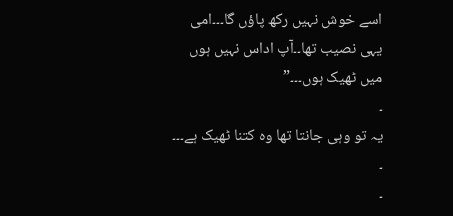اسے خوش نہیں رکھ پاؤں گا۔۔۔امی یہی نصیب تھا۔۔آپ اداس نہیں ہوں میں ٹھیک ہوں۔۔۔”
۔
یہ تو وہی جانتا تھا وہ کتنا ٹھیک ہے۔۔۔
۔
۔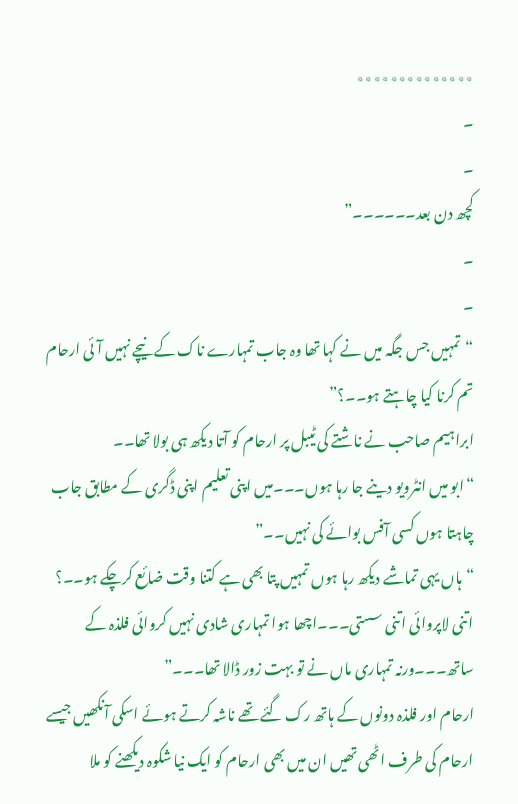٭٭٭٭٭٭٭٭٭٭٭٭٭٭
۔
۔
کچھ دن بعد۔۔۔۔۔۔”
۔
۔
“تمہیں جس جگہ میں نے کہا تھا وہ جاب تمہارے ناک کے نیچے نہیں آئی ارحام تم کرنا کیا چاہتے ہو۔۔؟”
ابراہیم صاحب نے ناشتے کی ٹیبل پر ارحام کو آتا دیکھ ہی بولا تھا۔۔
“ابو میں انٹرویو دینے جا رہا ہوں۔۔۔میں اپنی تعلیم اپنی ڈگری کے مطابق جاب چاہتا ہوں کسی آفس بوائے کی نہیں۔۔”
“ہاں یہی تماشے دیکھ رہا ہوں تمہیں پتا بھی ہے کتنا وقت ضائع کرچکے ہو۔۔؟ اتنی لاپروائی اتنی سستی۔۔۔اچھا ہوا تمہاری شادی نہیں کروائی فلذہ کے ساتھ۔۔۔ورنہ تمہاری ماں نے تو بہت زور ڈالا تھا۔۔۔”
ارحام اور فلذہ دونوں کے ہاتھ رک گئے تھے ناشہ کرتے ہوئے اسکی آنکھیں جیسے ارحام کی طرف اٹھی تھیں ان میں بھی ارحام کو ایک نیا شکوہ دیکھنے کو ملا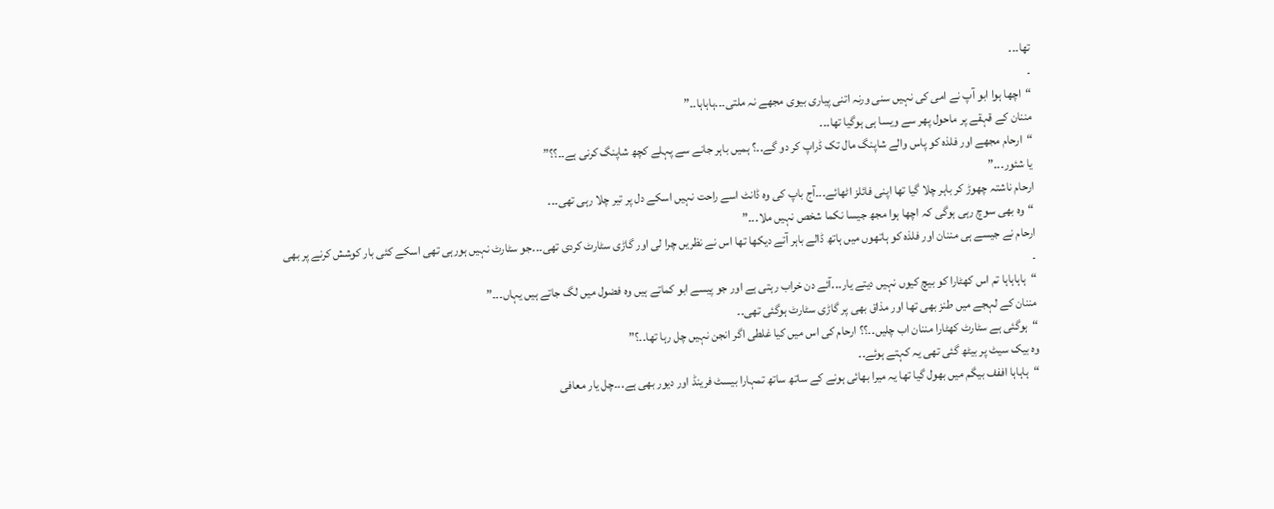تھا۔۔۔
۔
“اچھا ہوا ابو آپ نے امی کی نہیں سنی ورنہ اتنی پیاری بیوی مجھے نہ ملتی۔۔۔ہاہاہا۔۔”
مننان کے قہقے پر ماحول پھر سے ویسا ہی ہوگیا تھا۔۔۔
“ارحام مجھے اور فلذہ کو پاس والے شاپنگ مال تک ڈراپ کر دو گے۔۔؟ ہمیں باہر جانے سے پہلے کچھ شاپنگ کرنی ہے۔۔؟؟”
یا شئور۔۔۔”
ارحام ناشتہ چھوڑ کر باہر چلا گیا تھا اپنی فائلز اٹھائے۔۔۔آج باپ کی وہ ڈانٹ اسے راحت نہیں اسکے دل پر تیر چلا رہی تھی۔۔۔
“وہ بھی سوچ رہی ہوگی کہ اچھا ہوا مجھ جیسا نکما شخص نہیں ملا۔۔۔”
ارحام نے جیسے ہی مننان اور فلذہ کو ہاتھوں میں ہاتھ ڈالے باہر آتے دیکھا تھا اس نے نظریں چرا لی اور گاڑی سٹارٹ کردی تھی۔۔۔جو سٹارٹ نہیں ہورہی تھی اسکے کئی بار کوشش کرنے پر بھی
۔
“ہاہاہاہا تم اس کھٹارا کو بیچ کیوں نہیں دیتے یار۔۔۔آئے دن خراب رہتی ہے اور جو پیسے ابو کماتے ہیں وہ فضول میں لگ جاتے ہیں یہاں۔۔۔”
مننان کے لہجے میں طنز بھی تھا اور مذاق بھی پر گاڑی سٹارٹ ہوگئی تھی۔۔
“ہوگئی ہے سٹارٹ کھٹارا مننان اب چلیں۔۔؟؟ ارحام کی اس میں کیا غلطی اگر انجن نہیں چل رہا تھا۔۔؟”
وہ بیک سیٹ پر بیٹھ گئی تھی یہ کہتے ہوئے۔۔
“ہاہاہا اففف بیگم میں بھول گیا تھا یہ میرا بھائی ہونے کے ساتھ ساتھ تمہارا بیسٹ فرینڈ اور دیور بھی ہے۔۔۔چل یار معافی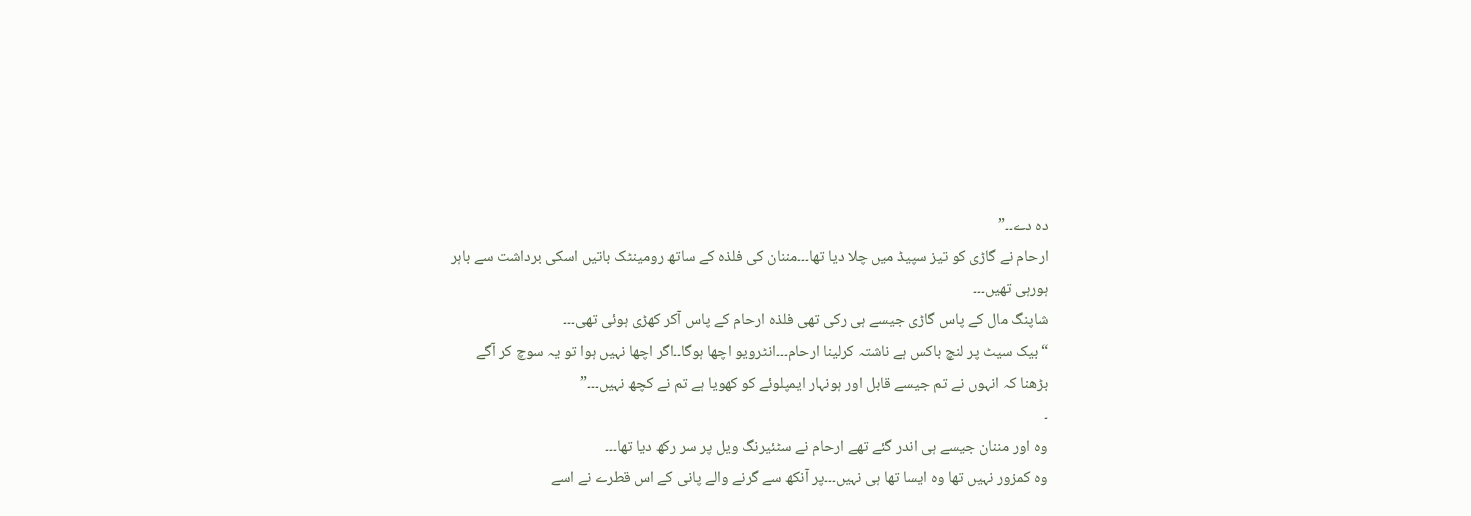دہ دے۔۔”
ارحام نے گاڑی کو تیز سپیڈ میں چلا دیا تھا۔۔۔مننان کی فلذہ کے ساتھ رومینٹک باتیں اسکی برداشت سے باہر ہورہی تھیں۔۔۔
شاپنگ مال کے پاس گاڑی جیسے ہی رکی تھی فلذہ ارحام کے پاس آکر کھڑی ہوئی تھی۔۔۔
“بیک سیٹ پر لنچ باکس ہے ناشتہ کرلینا ارحام۔۔۔انٹرویو اچھا ہوگا۔۔اگر اچھا نہیں ہوا تو یہ سوچ کر آگے بڑھنا کہ انہوں نے تم جیسے قابل اور ہونہار ایمپلوئے کو کھویا ہے تم نے کچھ نہیں۔۔۔”
۔
وہ اور مننان جیسے ہی اندر گئے تھے ارحام نے سٹئیرنگ ویل پر سر رکھ دیا تھا۔۔۔
وہ کمزور نہیں تھا وہ ایسا تھا ہی نہیں۔۔۔پر آنکھ سے گرنے والے پانی کے اس قطرے نے اسے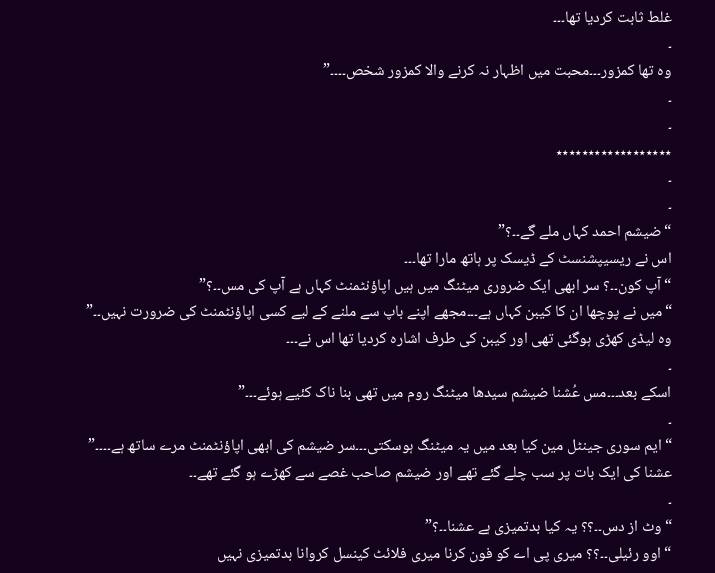غلط ثابت کردیا تھا۔۔۔
۔
وہ تھا کمزور۔۔۔محبت میں اظہار نہ کرنے والا کمزور شخص۔۔۔۔”
۔
۔
٭٭٭٭٭٭٭٭٭٭٭٭٭٭٭٭٭٭
۔
۔
“ضیشم احمد کہاں ملے گے۔۔؟”
اس نے ریسیپشنسٹ کے ڈیسک پر ہاتھ مارا تھا۔۔۔
“آپ کون۔۔؟ سر ابھی ایک ضروری میٹنگ میں ہیں اپاؤنٹمنٹ کہاں ہے آپ کی مس۔۔؟”
“میں نے پوچھا ان کا کیبن کہاں ہے۔۔۔مجھے اپنے باپ سے ملنے کے لیے کسی اپاؤنٹمنٹ کی ضرورت نہیں۔۔”
وہ لیڈی کھڑی ہوگئی تھی اور کیبن کی طرف اشارہ کردیا تھا اس نے۔۔۔
۔
اسکے بعد۔۔۔مس عُشنا ضیشم سیدھا میٹنگ روم میں تھی بنا ناک کئیے ہوئے۔۔۔”
۔
“ایم سوری جینٹل مین کیا بعد میں یہ میٹنگ ہوسکتی۔۔۔سر ضیشم کی ابھی اپاؤنٹمنٹ مرے ساتھ ہے۔۔۔۔”
عشنا کی ایک بات پر سب چلے گئے تھے اور ضیشم صاحب غصے سے کھڑے ہو گئے تھے۔۔
۔
“وٹ از دس۔۔؟؟ یہ کیا بدتمیزی ہے عشنا۔۔؟”
“اوو رئیلی۔۔؟؟ میری پی اے کو فون کرنا میری فلائٹ کینسل کروانا بدتمیزی نہیں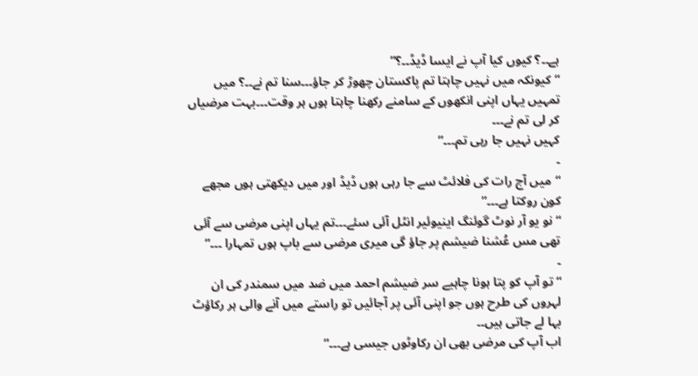ہے۔۔؟ کیوں کیا آپ نے ایسا ڈیڈ۔۔؟”
“کیونکہ میں نہیں چاہتا تم پاکستان چھوڑ کر جاؤ۔۔۔سنا تم نے۔۔؟ میں تمہیں یہاں اپنی انکھوں کے سامنے رکھنا چاہتا ہوں ہر وقت۔۔۔بہت مرضیاں کر لی تم نے۔۔۔
کہیں نہیں جا رہی تم۔۔۔”
۔
“میں آج رات کی فلائٹ سے جا رہی ہوں ڈیڈ اور میں دیکھتی ہوں مجھے کون روکتا ہے۔۔۔”
“نو یو آر نوٹ گوئنگ اینیوئیر انٹل آئی سئے۔۔۔تم یہاں اپنی مرضی سے آئی تھی مس عُشنا ضیشم پر جاؤ گی میری مرضی سے باپ ہوں تمہارا ۔۔۔”
۔
“تو آپ کو پتا ہونا چاہیے سر ضیشم احمد میں ضد میں سمندر کی ان لہروں کی طرح ہوں جو اپنی آئی پر آجائیں تو راستے میں آنے والی ہر رکاؤٹ بہا لے جاتی ہیں۔۔
اب آپ کی مرضی بھی ان رکاوٹوں جیسی ہے۔۔۔”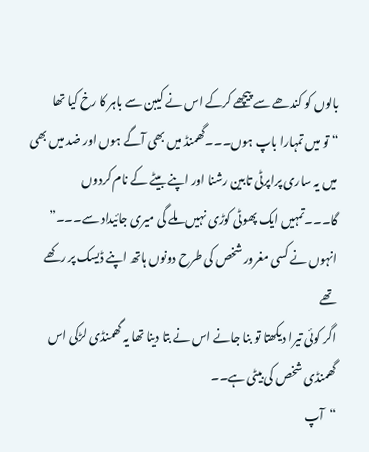بالوں کو کندھے سے پیچھے کرکے اس نے کیبن سے باہر کا رخ کیا تھا
“تو میں تمہارا باپ ہوں۔۔۔گھمنڈ میں بھی آگے ہوں اور ضد میں بھی
میں یہ ساری پراپرٹی تابین رشنا اور اپنے بیٹے کے نام کردوں گا۔۔۔تمہیں ایک پھوٹی کوڑی نہیں ملے گی میری جائیداد سے۔۔۔”
انہوں نے کسی مغرور شخص کی طرح دونوں ہاتھ اپنے ڈیسک پر رکھے تھے
اگر کوئی تیرا دیکھتا تو بنا جانے اس نے بتا دینا تھا یہ گھمنڈی لڑکی اس گھمنڈی شخص کی بیٹی ہے۔۔
“آپ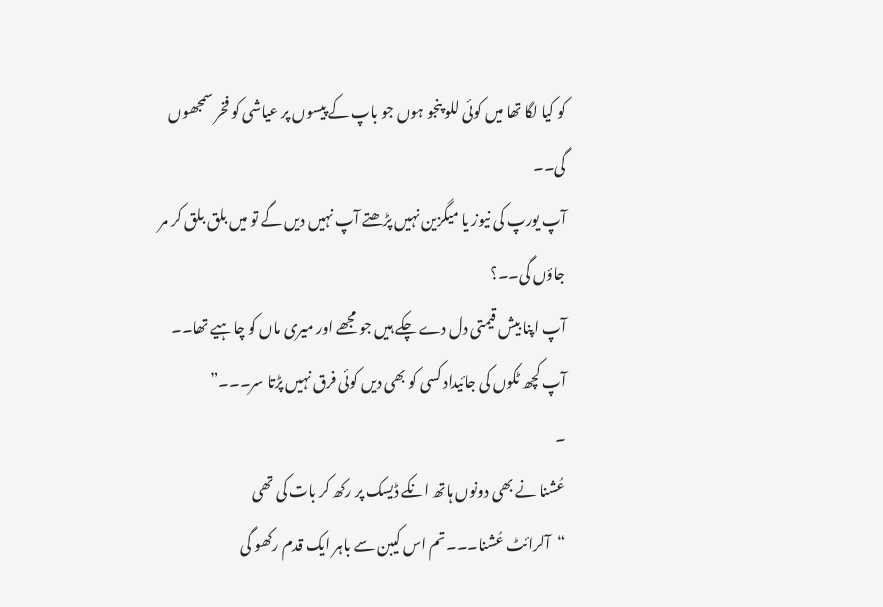کو کیا لگا تھا میں کوئی للو پنجو ہوں جو باپ کے پیسوں پر عیاشی کو فخر سمجھوں گی۔۔
آپ یورپ کی نیوز یا میگزین نہیں پڑھتے آپ نہیں دیں گے تو میں بلق بلق کر مر جاؤں گی۔۔؟
آپ اپنا بیش قیمتی دل دے چکے ہیں جو مجھے اور میری ماں کو چاہیے تھا۔۔
آپ کچھ ٹکوں کی جائیداد کسی کو بھی دیں کوئی فرق نہیں پڑتا سر۔۔۔”
۔
عُشنا نے بھی دونوں ہاتھ انکے ڈیسک پر رکھ کر بات کی تھی
“آلرائٹ عُشنا۔۔۔تم اس کیبن سے باہر ایک قدم رکھو گی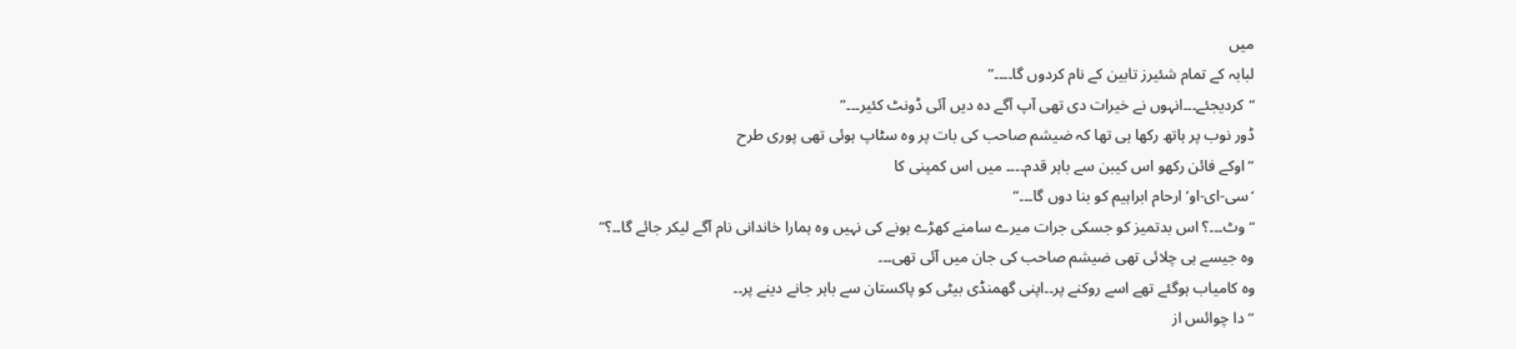میں
لبابہ کے تمام شئیرز تابین کے نام کردوں گا۔۔۔۔”
“کردیجئے۔۔۔انہوں نے خیرات دی تھی آپ آگے دہ دیں آئی ڈونٹ کئیر۔۔۔”
ڈور نوب پر ہاتھ رکھا ہی تھا کہ ضیشم صاحب کی بات پر وہ سٹاپ ہوئی تھی پوری طرح
” اوکے فائن رکھو اس کیبن سے باہر قدم۔۔۔۔ میں اس کمپنی کا
‘سی-ای-او’ ارحام ابراہیم کو بنا دوں گا۔۔۔”
“وٹ۔۔۔؟ اس بدتمیز کو جسکی جرات میرے سامنے کھڑے ہونے کی نہیں وہ ہمارا خاندانی نام آگے لیکر جائے گا۔۔؟”
وہ جیسے ہی چلائی تھی ضیشم صاحب کی جان میں آئی تھی۔۔۔
وہ کامیاب ہوگئے تھے اسے روکنے پر۔۔اپنی گھمنڈی بیٹی کو پاکستان سے باہر جانے دینے پر۔۔
“دا چوائس از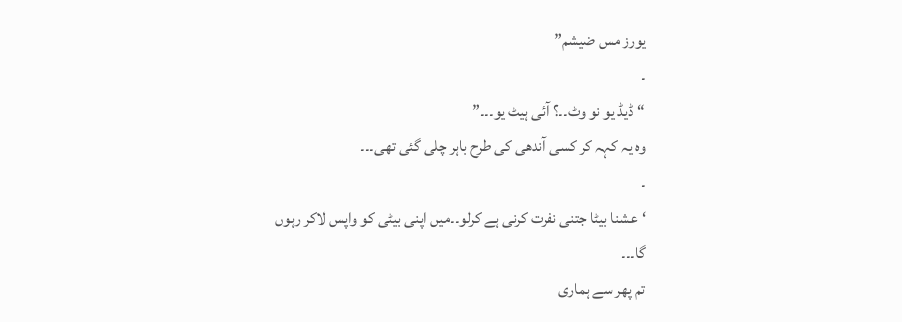یورز مس ضیشم”
۔
“ڈیڈ یو نو وٹ۔۔؟ آئی ہیٹ یو۔۔۔”
وہ یہ کہہ کر کسی آندھی کی طرح باہر چلی گئی تھی۔۔۔
۔
‘عشنا بیٹا جتنی نفرت کرنی ہے کرلو۔۔میں اپنی بیٹی کو واپس لاکر رہوں گا۔۔۔
تم پھر سے ہماری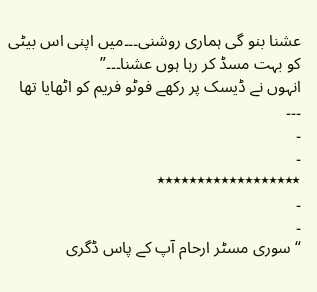عشنا بنو گی ہماری روشنی۔۔۔میں اپنی اس بیٹی کو بہت مسڈ کر رہا ہوں عشنا۔۔۔”
انہوں نے ڈیسک پر رکھے فوٹو فریم کو اٹھایا تھا ۔۔۔
۔
۔
٭٭٭٭٭٭٭٭٭٭٭٭٭٭٭٭٭٭
۔
۔
“سوری مسٹر ارحام آپ کے پاس ڈگری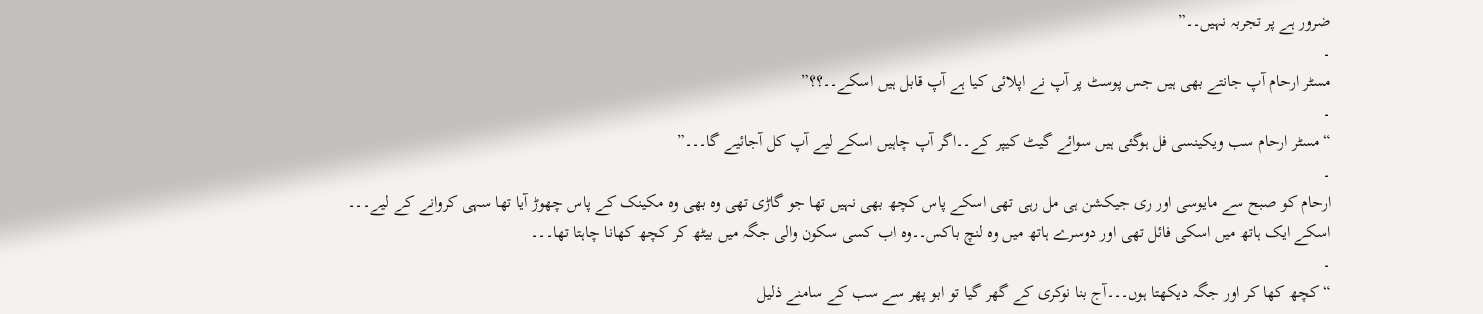ضرور ہے پر تجربہ نہیں۔۔”
۔
مسٹر ارحام آپ جانتے بھی ہیں جس پوسٹ پر آپ نے اپلائی کیا ہے آپ قابل ہیں اسکے۔۔؟؟”
۔
“مسٹر ارحام سب ویکینسی فل ہوگئی ہیں سوائے گیٹ کیپر کے۔۔اگر آپ چاہیں اسکے لیے آپ کل آجائیے گا۔۔۔”
۔
ارحام کو صبح سے مایوسی اور ری جیکشن ہی مل رہی تھی اسکے پاس کچھ بھی نہیں تھا جو گاڑی تھی وہ بھی وہ مکینک کے پاس چھوڑ آیا تھا سہی کروانے کے لیے۔۔۔
اسکے ایک ہاتھ میں اسکی فائل تھی اور دوسرے ہاتھ میں وہ لنچ باکس۔۔وہ اب کسی سکون والی جگہ میں بیٹھ کر کچھ کھانا چاہتا تھا۔۔۔
۔
“کچھ کھا کر اور جگہ دیکھتا ہوں۔۔۔آج بنا نوکری کے گھر گیا تو ابو پھر سے سب کے سامنے ذلیل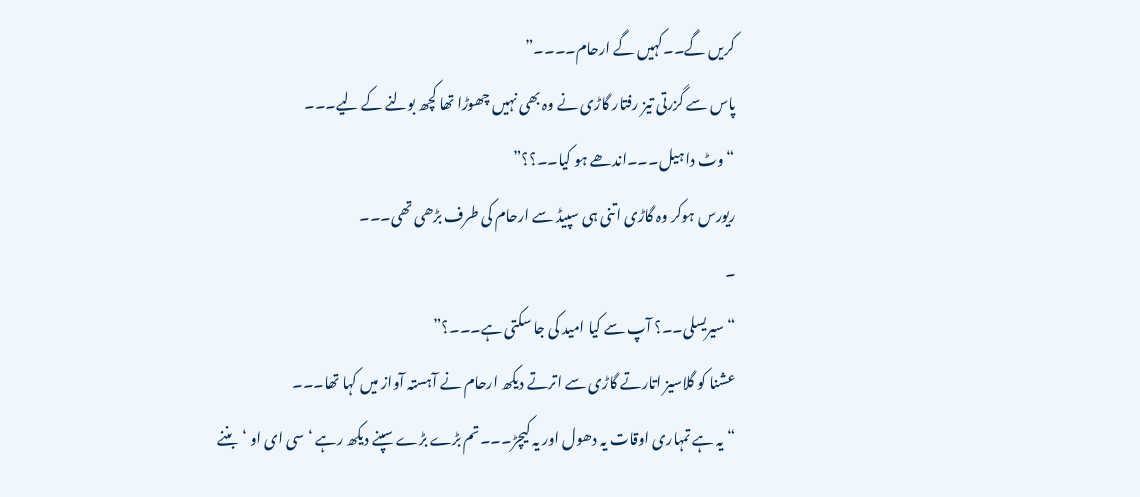کریں گے۔۔کہیں گے ارحام۔۔۔۔”
پاس سے گزرتی تیز رفتار گاڑی نے وہ بھی نہیں چھوڑا تھا کچھ بولنے کے لیے۔۔۔
“وٹ دا ہیل۔۔۔اندھے ہو کیا۔۔؟؟”
ریورس ہوکر وہ گاڑی اتنی ہی سپیڈ سے ارحام کی طرف بڑھی تھی۔۔۔
۔
“سیریسلی۔۔؟ آپ سے کیا امید کی جا سکتی ہے۔۔۔؟”
عشنا کو گلاسیز اتارتے گاڑی سے اترتے دیکھ ارحام نے آہستہ آواز میں کہا تھا۔۔۔
“یہ ہے تمہاری اوقات یہ دھول اور یہ کیچڑ۔۔۔تم بڑے بڑے سپنے دیکھ رہے ‘سی ای او ‘بننے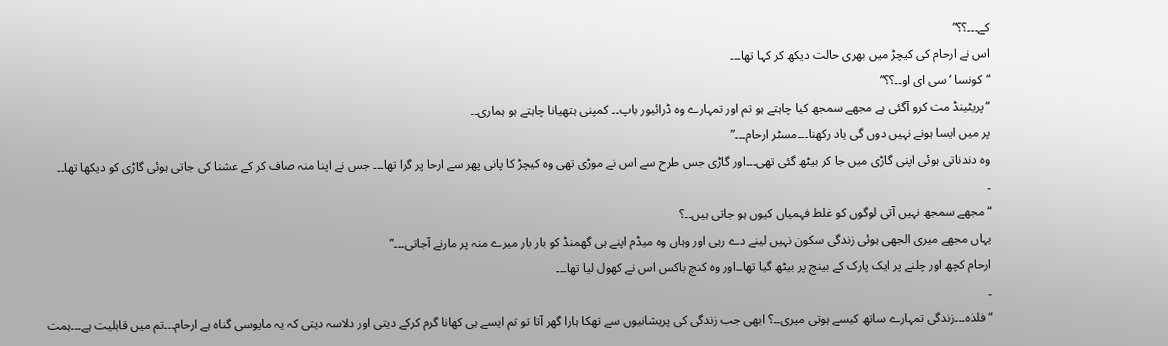کے۔۔۔؟؟”
اس نے ارحام کی کیچڑ میں بھری حالت دیکھ کر کہا تھا۔۔۔
“کونسا ‘سی ای او۔۔؟؟”
“پریٹینڈ مت کرو آگئی ہے مجھے سمجھ کیا چاہتے ہو تم اور تمہارے وہ ڈرائیور باپ۔۔ کمپنی ہتھیانا چاہتے ہو ہماری۔۔
پر میں ایسا ہونے نہیں دوں گی یاد رکھنا۔۔۔مسٹر ارحام۔۔۔”
وہ دندناتی ہوئی اپنی گاڑی میں جا کر بیٹھ گئی تھی۔۔۔اور گاڑی جس طرح سے اس نے موڑی تھی وہ کیچڑ کا پانی پھر سے ارحا پر گرا تھا۔۔۔ جس نے اپنا منہ صاف کر کے عشنا کی جاتی ہوئی گاڑی کو دیکھا تھا۔۔
۔
“مجھے سمجھ نہیں آتی لوگوں کو غلط فہمیاں کیوں ہو جاتی ہیں۔۔؟
یہاں مجھے میری الجھی ہوئی زندگی سکون نہیں لینے دے رہی اور وہاں وہ میڈم اپنے ہی گھمنڈ کو بار بار میرے منہ پر مارنے آجاتی۔۔۔”
ارحام کچھ اور چلنے پر ایک پارک کے بینچ پر بیٹھ گیا تھا۔۔اور وہ کنچ باکس اس نے کھول لیا تھا۔۔۔
۔
“فلذہ۔۔۔زندگی تمہارے ساتھ کیسے ہوتی میری۔۔؟ ابھی جب زندگی کی پریشانیوں سے تھکا ہارا گھر آتا تو تم ایسے ہی کھانا گرم کرکے دیتی اور دلاسہ دیتی کہ یہ مایوسی گناہ ہے ارحام۔۔۔تم میں قابلیت ہے۔۔۔ہمت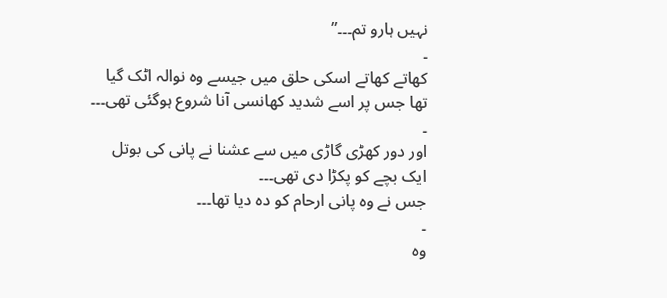نہیں ہارو تم۔۔۔”
۔
کھاتے کھاتے اسکی حلق میں جیسے وہ نوالہ اٹک گیا تھا جس پر اسے شدید کھانسی آنا شروع ہوگئی تھی۔۔۔
۔
اور دور کھڑی گاڑی میں سے عشنا نے پانی کی بوتل ایک بچے کو پکڑا دی تھی۔۔۔
جس نے وہ پانی ارحام کو دہ دیا تھا۔۔۔
۔
وہ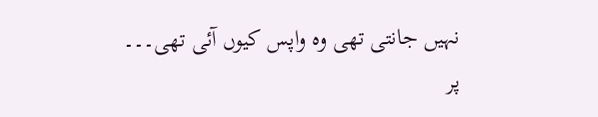نہیں جانتی تھی وہ واپس کیوں آئی تھی۔۔۔
پر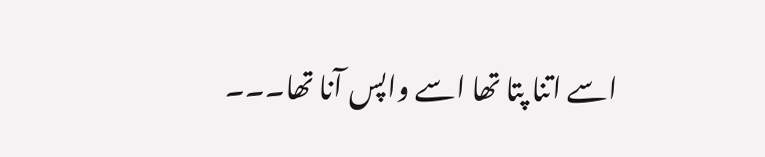اسے اتنا پتا تھا اسے واپس آنا تھا۔۔۔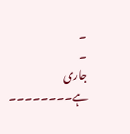۔
۔
جاری ہے۔۔۔۔۔۔۔۔